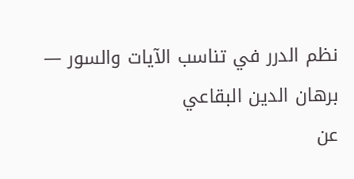نظم الدرر في تناسب الآيات والسور — برهان الدين البقاعي
عن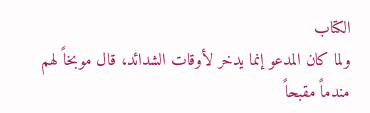الكتاب
ولما كان المدعو إنما يدخر لأوقات الشدائد، قال موبخاً لهم مندماً مقبحاً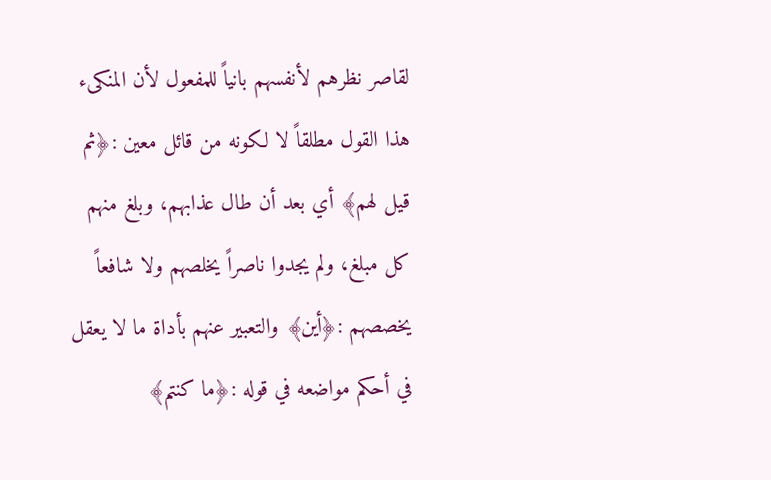لقاصر نظرهم لأنفسهم بانياً للمفعول لأن المنكىء هذا القول مطلقاً لا لكونه من قائل معين :﴿ثم قيل لهم﴾ أي بعد أن طال عذابهم، وبلغ منهم كل مبلغ، ولم يجدوا ناصراً يخلصهم ولا شافعاً يخصصهم :﴿أين﴾ والتعبير عنهم بأداة ما لا يعقل في أحكم مواضعه في قوله :﴿ما كنتم﴾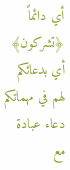أي دائماً ﴿تشركون﴾ أي بدعائكم لهم في مهماتكم دعاء عبادة مع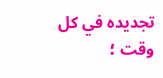تجديده في كل وقت ؛